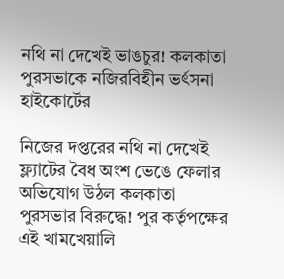নথি না দেখেই ভাঙচুর! কলকাতা পুরসভাকে নজিরবিহীন ভর্ৎসনা হাইকোর্টের

নিজের দপ্তরের নথি না দেখেই ফ্ল্যাটের বৈধ অংশ ভেঙে ফেলার অভিযোগ উঠল কলকাতা পুরসভার বিরুদ্ধে! পুর কর্তৃপক্ষের এই খামখেয়ালি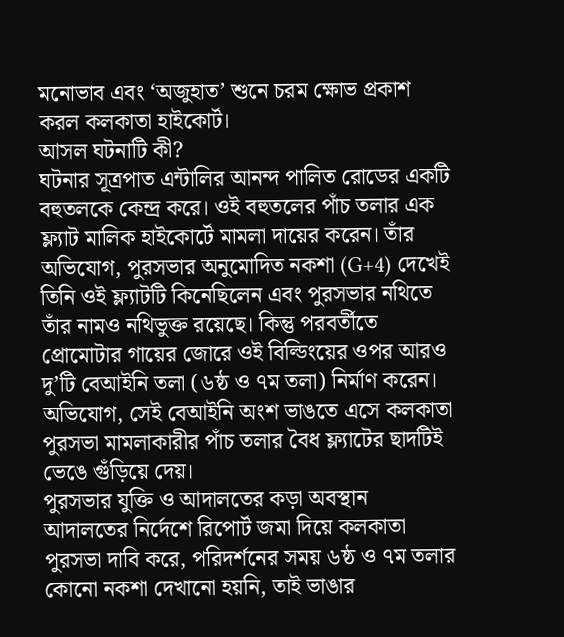মনোভাব এবং ‘অজুহাত’ শুনে চরম ক্ষোভ প্রকাশ করল কলকাতা হাইকোর্ট।
আসল ঘটনাটি কী?
ঘটনার সূত্রপাত এন্টালির আনন্দ পালিত রোডের একটি বহুতলকে কেন্দ্র করে। ওই বহুতলের পাঁচ তলার এক ফ্ল্যাট মালিক হাইকোর্টে মামলা দায়ের করেন। তাঁর অভিযোগ, পুরসভার অনুমোদিত নকশা (G+4) দেখেই তিনি ওই ফ্ল্যাটটি কিনেছিলেন এবং পুরসভার নথিতে তাঁর নামও নথিভুক্ত রয়েছে। কিন্তু পরবর্তীতে প্রোমোটার গায়ের জোরে ওই বিল্ডিংয়ের ওপর আরও দু’টি বেআইনি তলা (৬ষ্ঠ ও ৭ম তলা) নির্মাণ করেন।
অভিযোগ, সেই বেআইনি অংশ ভাঙতে এসে কলকাতা পুরসভা মামলাকারীর পাঁচ তলার বৈধ ফ্ল্যাটের ছাদটিই ভেঙে গুঁড়িয়ে দেয়।
পুরসভার যুক্তি ও আদালতের কড়া অবস্থান
আদালতের নির্দেশে রিপোর্ট জমা দিয়ে কলকাতা পুরসভা দাবি করে, পরিদর্শনের সময় ৬ষ্ঠ ও ৭ম তলার কোনো নকশা দেখানো হয়নি, তাই ভাঙার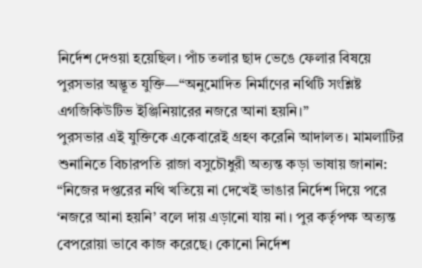নির্দেশ দেওয়া হয়েছিল। পাঁচ তলার ছাদ ভেঙে ফেলার বিষয়ে পুরসভার অদ্ভূত যুক্তি—“অনুমোদিত নির্মাণের নথিটি সংশ্লিষ্ট এগজিকিউটিভ ইঞ্জিনিয়ারের নজরে আনা হয়নি।”
পুরসভার এই যুক্তিকে একেবারেই গ্রহণ করেনি আদালত। মামলাটির শুনানিতে বিচারপতি রাজা বসুচৌধুরী অত্যন্ত কড়া ভাষায় জানান:
“নিজের দপ্তরের নথি খতিয়ে না দেখেই ভাঙার নির্দেশ দিয়ে পরে ‘নজরে আনা হয়নি’ বলে দায় এড়ানো যায় না। পুর কর্তৃপক্ষ অত্যন্ত বেপরোয়া ভাবে কাজ করেছে। কোনো নির্দেশ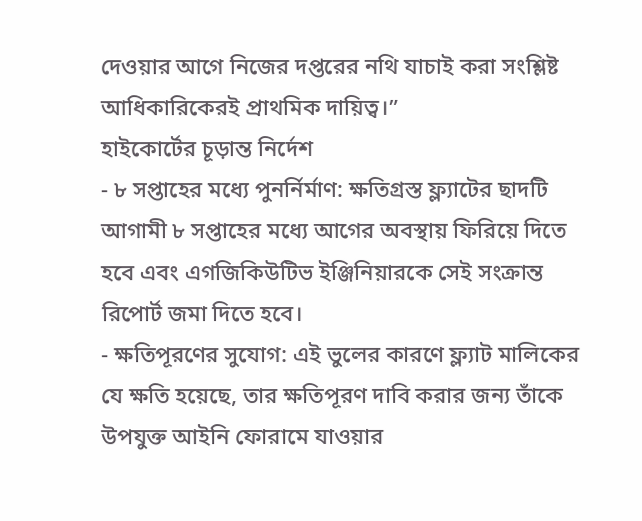দেওয়ার আগে নিজের দপ্তরের নথি যাচাই করা সংশ্লিষ্ট আধিকারিকেরই প্রাথমিক দায়িত্ব।”
হাইকোর্টের চূড়ান্ত নির্দেশ
- ৮ সপ্তাহের মধ্যে পুনর্নির্মাণ: ক্ষতিগ্রস্ত ফ্ল্যাটের ছাদটি আগামী ৮ সপ্তাহের মধ্যে আগের অবস্থায় ফিরিয়ে দিতে হবে এবং এগজিকিউটিভ ইঞ্জিনিয়ারকে সেই সংক্রান্ত রিপোর্ট জমা দিতে হবে।
- ক্ষতিপূরণের সুযোগ: এই ভুলের কারণে ফ্ল্যাট মালিকের যে ক্ষতি হয়েছে, তার ক্ষতিপূরণ দাবি করার জন্য তাঁকে উপযুক্ত আইনি ফোরামে যাওয়ার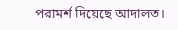পরামর্শ দিয়েছে আদালত।